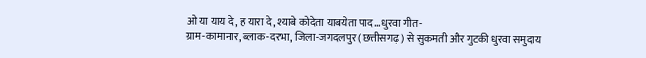ओ या याय दे, ह यारा दे, श्याबे कोदेता याबयेता पाद...धुरवा गीत-
ग्राम-कामानार, ब्लाक-दरभा, जिला-जगदलपुर (छत्तीसगढ़) से सुकमती और गुटकी धुरवा समुदाय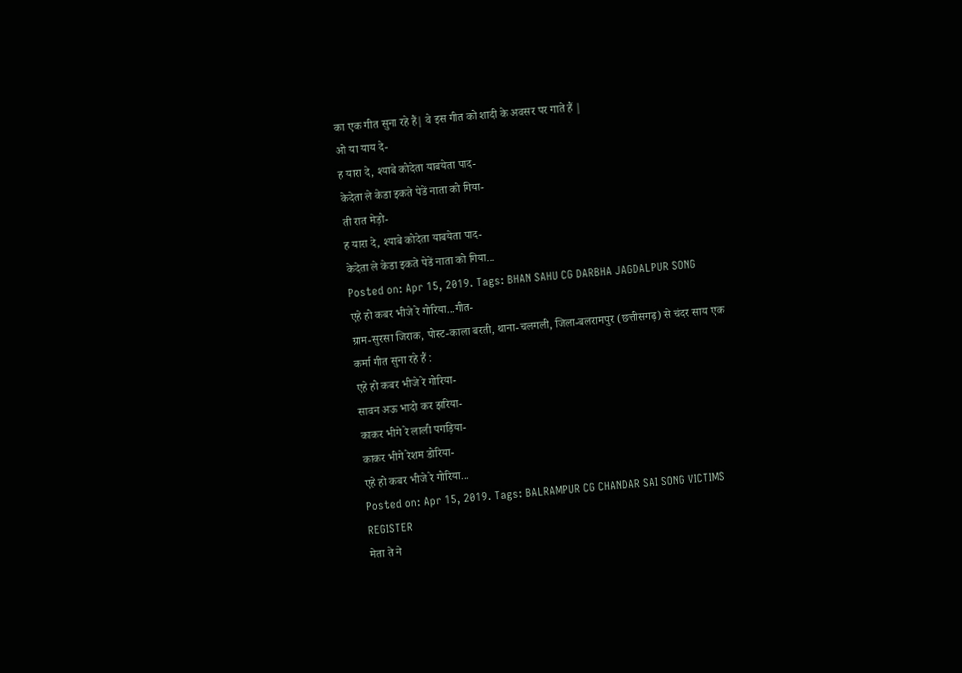का एक गीत सुना रहे हैं| वे इस गीत को शादी के अवसर पर गाते हैं |
ओ या याय दे-
ह यारा दे, श्याबे कोदेता याबयेता पाद-
केदेता ले केडा इकते पेडें नाता को गिया-
ती रात मेड़ो-
ह यारा दे, श्याबे कोदेता याबयेता पाद-
केदेता ले केडा इकते पेडें नाता को गिया...
Posted on: Apr 15, 2019. Tags: BHAN SAHU CG DARBHA JAGDALPUR SONG
एहे हो कबर भीजे रे गोरिया...गीत-
ग्राम-सुरसा जिराक, पोस्ट-काला बरती, थाना-चलगली, जिला-बलरामपुर (छत्तीसगढ़) से चंदर साय एक कर्मा गीत सुना रहे हैं :
एहे हो कबर भीजे रे गोरिया-
सावन अऊ भादो कर झरिया-
काकर भीगे रे लाली पगड़िया-
काकर भीगे रेशम डोरिया-
एहे हो कबर भीजे रे गोरिया...
Posted on: Apr 15, 2019. Tags: BALRAMPUR CG CHANDAR SAI SONG VICTIMS REGISTER
मेता ते ने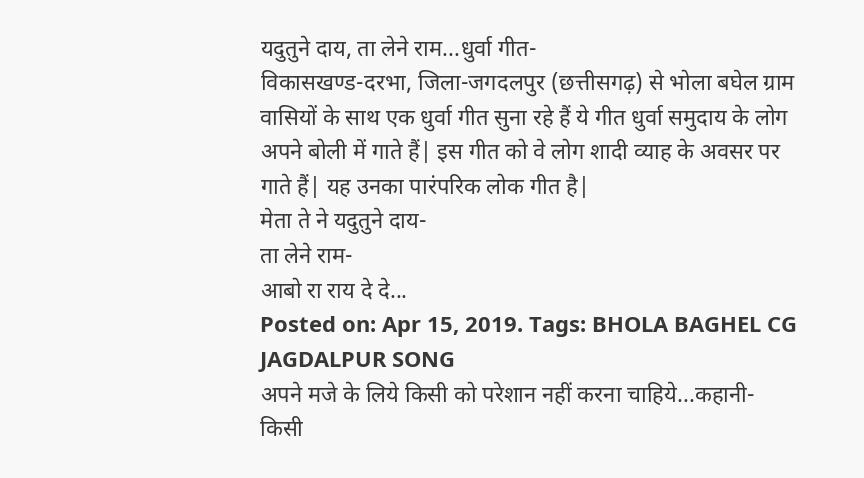यदुतुने दाय, ता लेने राम...धुर्वा गीत-
विकासखण्ड-दरभा, जिला-जगदलपुर (छत्तीसगढ़) से भोला बघेल ग्राम वासियों के साथ एक धुर्वा गीत सुना रहे हैं ये गीत धुर्वा समुदाय के लोग अपने बोली में गाते हैं| इस गीत को वे लोग शादी व्याह के अवसर पर गाते हैं| यह उनका पारंपरिक लोक गीत है|
मेता ते ने यदुतुने दाय-
ता लेने राम-
आबो रा राय दे दे...
Posted on: Apr 15, 2019. Tags: BHOLA BAGHEL CG JAGDALPUR SONG
अपने मजे के लिये किसी को परेशान नहीं करना चाहिये...कहानी-
किसी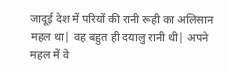जादूई देश में परियों की रानी रूही का अलिसान महल था| वह बहुत ही दयालु रानी थी| अपने महल में वे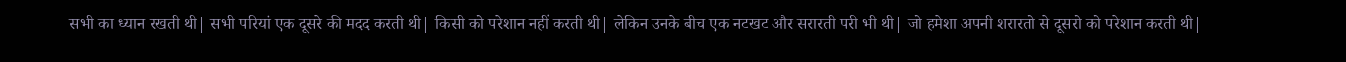सभी का ध्यान रखती थी| सभी परियां एक दूसरे की मदद करती थी| किसी को परेशान नहीं करती थी| लेकिन उनके बीच एक नटखट और सरारती परी भी थी| जो हमेशा अपनी शरारतो से दूसरो को परेशान करती थी|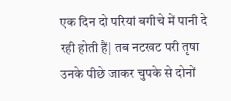एक दिन दो परियां बगीचे में पानी दे रही होती हैं| तब नटखट परी तृषा उनके पीछे जाकर चुपके से दोनों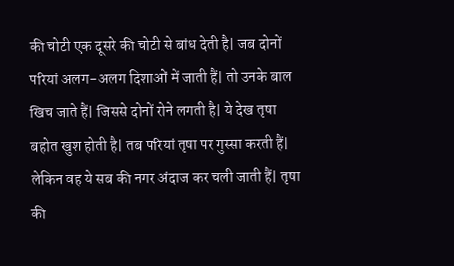की चोटी एक दूसरे की चोटी से बांध देती है| जब दोनों परियां अलग-अलग दिशाओं में जाती हैं| तो उनके बाल खिच जाते हैं| जिससे दोनों रोने लगती है| ये देख तृषा बहोत खुश होती है| तब परियां तृषा पर गुस्सा करती हैं| लेकिन वह ये सब की नगर अंदाज कर चली जाती हैं| तृषा की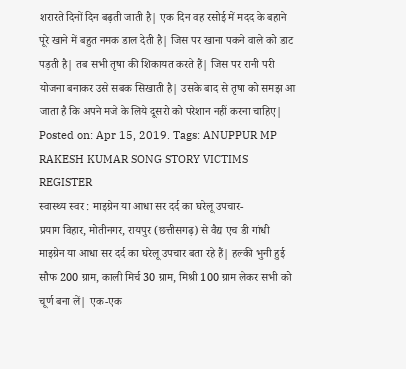शरारते दिनों दिन बढ़ती जाती है| एक दिन वह रसोई में मदद के बहाने पूरे खाने में बहुत नमक डाल देती है| जिस पर खाना पकने वाले को डाट पड़ती है| तब सभी तृषा की शिकायत करते हैं| जिस पर रानी परी योजना बनाकर उसे सबक सिखाती है| उसके बाद से तृषा को समझ आ जाता है कि अपने मजे के लिये दूसरो को परेशान नहीं करना चाहिए|
Posted on: Apr 15, 2019. Tags: ANUPPUR MP RAKESH KUMAR SONG STORY VICTIMS REGISTER
स्वास्थ्य स्वर : माइग्रेन या आधा सर दर्द का घरेलू उपचार-
प्रयाग विहार, मोतीनगर, रायपुर (छत्तीसगढ़) से वैद्य एच डी गांधी माइग्रेन या आधा सर दर्द का घरेलू उपचार बता रहे हैं| हल्की भुनी हुई सौफ 200 ग्राम, काली मिर्च 30 ग्राम, मिश्री 100 ग्राम लेकर सभी को चूर्ण बना लें| एक-एक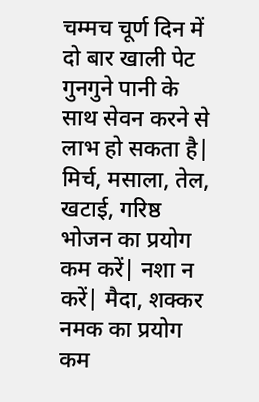चम्मच चूर्ण दिन में दो बार खाली पेट गुनगुने पानी के साथ सेवन करने से लाभ हो सकता है| मिर्च, मसाला, तेल, खटाई, गरिष्ठ भोजन का प्रयोग कम करें| नशा न करें| मैदा, शक्कर नमक का प्रयोग कम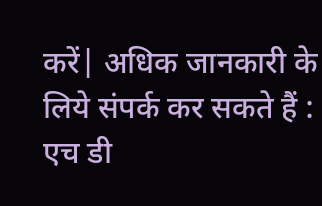करें| अधिक जानकारी के लिये संपर्क कर सकते हैं : एच डी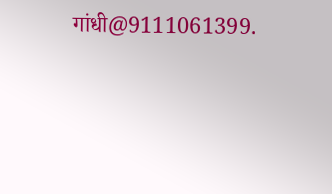गांधी@9111061399.